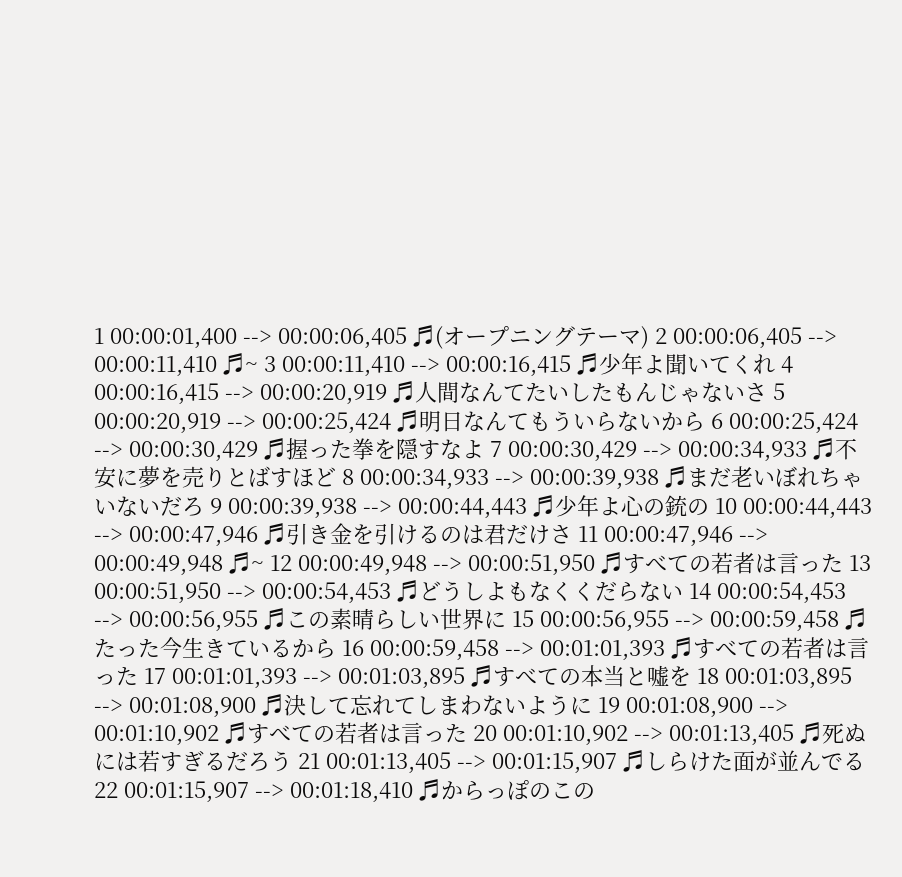1 00:00:01,400 --> 00:00:06,405 ♬(オープニングテーマ) 2 00:00:06,405 --> 00:00:11,410 ♬~ 3 00:00:11,410 --> 00:00:16,415 ♬少年よ聞いてくれ 4 00:00:16,415 --> 00:00:20,919 ♬人間なんてたいしたもんじゃないさ 5 00:00:20,919 --> 00:00:25,424 ♬明日なんてもういらないから 6 00:00:25,424 --> 00:00:30,429 ♬握った拳を隠すなよ 7 00:00:30,429 --> 00:00:34,933 ♬不安に夢を売りとばすほど 8 00:00:34,933 --> 00:00:39,938 ♬まだ老いぼれちゃいないだろ 9 00:00:39,938 --> 00:00:44,443 ♬少年よ心の銃の 10 00:00:44,443 --> 00:00:47,946 ♬引き金を引けるのは君だけさ 11 00:00:47,946 --> 00:00:49,948 ♬~ 12 00:00:49,948 --> 00:00:51,950 ♬すべての若者は言った 13 00:00:51,950 --> 00:00:54,453 ♬どうしよもなくくだらない 14 00:00:54,453 --> 00:00:56,955 ♬この素晴らしい世界に 15 00:00:56,955 --> 00:00:59,458 ♬たった今生きているから 16 00:00:59,458 --> 00:01:01,393 ♬すべての若者は言った 17 00:01:01,393 --> 00:01:03,895 ♬すべての本当と嘘を 18 00:01:03,895 --> 00:01:08,900 ♬決して忘れてしまわないように 19 00:01:08,900 --> 00:01:10,902 ♬すべての若者は言った 20 00:01:10,902 --> 00:01:13,405 ♬死ぬには若すぎるだろう 21 00:01:13,405 --> 00:01:15,907 ♬しらけた面が並んでる 22 00:01:15,907 --> 00:01:18,410 ♬からっぽのこの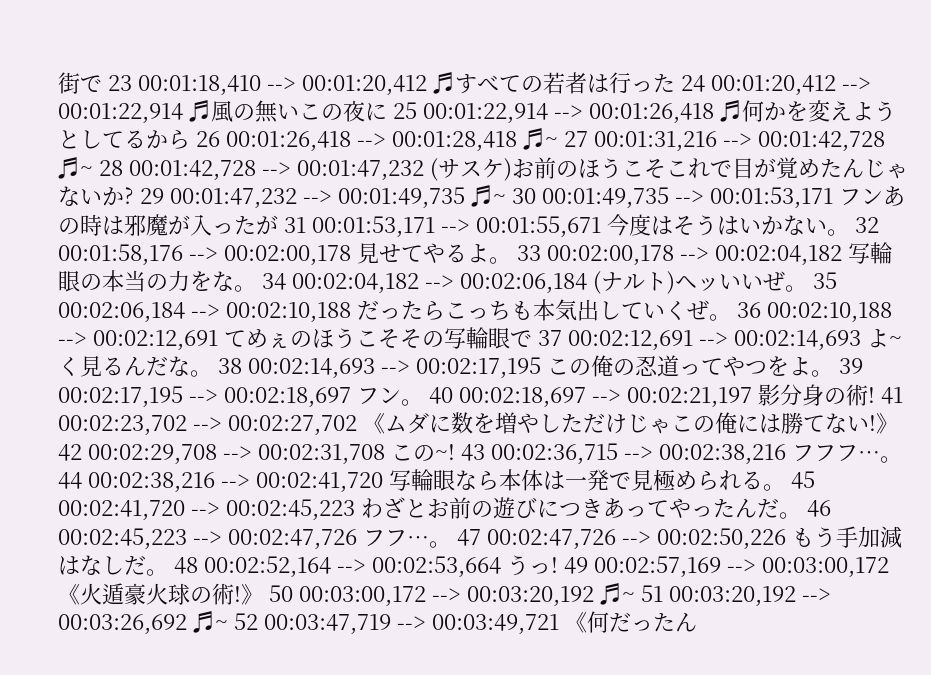街で 23 00:01:18,410 --> 00:01:20,412 ♬すべての若者は行った 24 00:01:20,412 --> 00:01:22,914 ♬風の無いこの夜に 25 00:01:22,914 --> 00:01:26,418 ♬何かを変えようとしてるから 26 00:01:26,418 --> 00:01:28,418 ♬~ 27 00:01:31,216 --> 00:01:42,728 ♬~ 28 00:01:42,728 --> 00:01:47,232 (サスケ)お前のほうこそこれで目が覚めたんじゃないか? 29 00:01:47,232 --> 00:01:49,735 ♬~ 30 00:01:49,735 --> 00:01:53,171 フンあの時は邪魔が入ったが 31 00:01:53,171 --> 00:01:55,671 今度はそうはいかない。 32 00:01:58,176 --> 00:02:00,178 見せてやるよ。 33 00:02:00,178 --> 00:02:04,182 写輪眼の本当の力をな。 34 00:02:04,182 --> 00:02:06,184 (ナルト)ヘッいいぜ。 35 00:02:06,184 --> 00:02:10,188 だったらこっちも本気出していくぜ。 36 00:02:10,188 --> 00:02:12,691 てめぇのほうこそその写輪眼で 37 00:02:12,691 --> 00:02:14,693 よ~く見るんだな。 38 00:02:14,693 --> 00:02:17,195 この俺の忍道ってやつをよ。 39 00:02:17,195 --> 00:02:18,697 フン。 40 00:02:18,697 --> 00:02:21,197 影分身の術! 41 00:02:23,702 --> 00:02:27,702 《ムダに数を増やしただけじゃこの俺には勝てない!》 42 00:02:29,708 --> 00:02:31,708 この~! 43 00:02:36,715 --> 00:02:38,216 フフフ…。 44 00:02:38,216 --> 00:02:41,720 写輪眼なら本体は一発で見極められる。 45 00:02:41,720 --> 00:02:45,223 わざとお前の遊びにつきあってやったんだ。 46 00:02:45,223 --> 00:02:47,726 フフ…。 47 00:02:47,726 --> 00:02:50,226 もう手加減はなしだ。 48 00:02:52,164 --> 00:02:53,664 うっ! 49 00:02:57,169 --> 00:03:00,172 《火遁豪火球の術!》 50 00:03:00,172 --> 00:03:20,192 ♬~ 51 00:03:20,192 --> 00:03:26,692 ♬~ 52 00:03:47,719 --> 00:03:49,721 《何だったん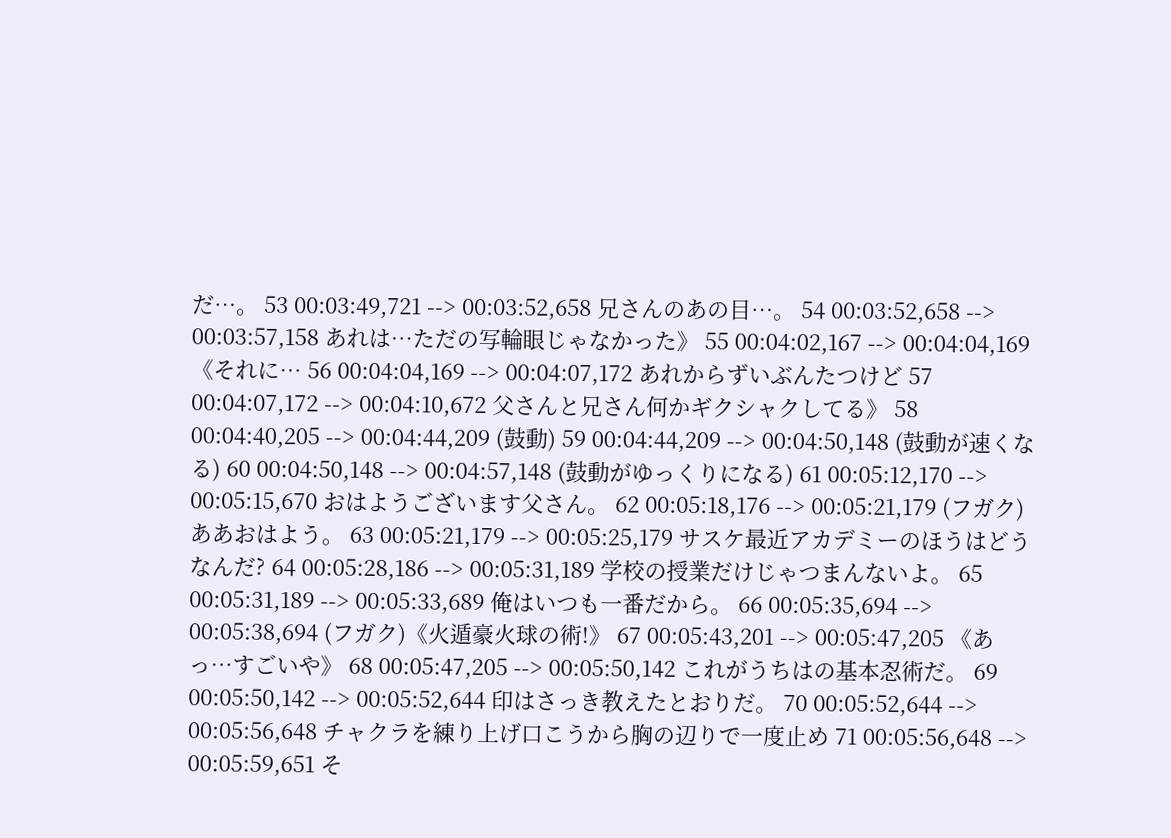だ…。 53 00:03:49,721 --> 00:03:52,658 兄さんのあの目…。 54 00:03:52,658 --> 00:03:57,158 あれは…ただの写輪眼じゃなかった》 55 00:04:02,167 --> 00:04:04,169 《それに… 56 00:04:04,169 --> 00:04:07,172 あれからずいぶんたつけど 57 00:04:07,172 --> 00:04:10,672 父さんと兄さん何かギクシャクしてる》 58 00:04:40,205 --> 00:04:44,209 (鼓動) 59 00:04:44,209 --> 00:04:50,148 (鼓動が速くなる) 60 00:04:50,148 --> 00:04:57,148 (鼓動がゆっくりになる) 61 00:05:12,170 --> 00:05:15,670 おはようございます父さん。 62 00:05:18,176 --> 00:05:21,179 (フガク)ああおはよう。 63 00:05:21,179 --> 00:05:25,179 サスケ最近アカデミーのほうはどうなんだ? 64 00:05:28,186 --> 00:05:31,189 学校の授業だけじゃつまんないよ。 65 00:05:31,189 --> 00:05:33,689 俺はいつも一番だから。 66 00:05:35,694 --> 00:05:38,694 (フガク)《火遁豪火球の術!》 67 00:05:43,201 --> 00:05:47,205 《あっ…すごいや》 68 00:05:47,205 --> 00:05:50,142 これがうちはの基本忍術だ。 69 00:05:50,142 --> 00:05:52,644 印はさっき教えたとおりだ。 70 00:05:52,644 --> 00:05:56,648 チャクラを練り上げ口こうから胸の辺りで一度止め 71 00:05:56,648 --> 00:05:59,651 そ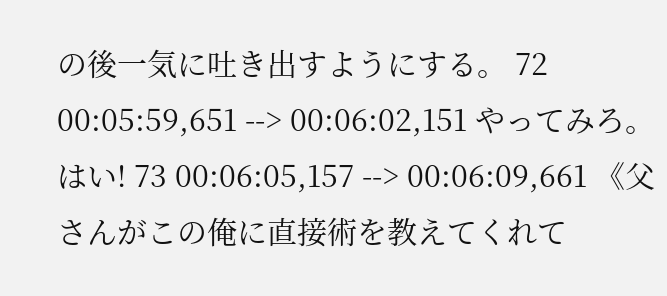の後一気に吐き出すようにする。 72 00:05:59,651 --> 00:06:02,151 やってみろ。 はい! 73 00:06:05,157 --> 00:06:09,661 《父さんがこの俺に直接術を教えてくれて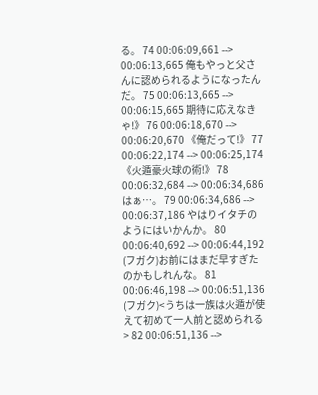る。 74 00:06:09,661 --> 00:06:13,665 俺もやっと父さんに認められるようになったんだ。 75 00:06:13,665 --> 00:06:15,665 期待に応えなきゃ!》 76 00:06:18,670 --> 00:06:20,670 《俺だって!》 77 00:06:22,174 --> 00:06:25,174 《火遁豪火球の術!》 78 00:06:32,684 --> 00:06:34,686 はぁ…。 79 00:06:34,686 --> 00:06:37,186 やはりイタチのようにはいかんか。 80 00:06:40,692 --> 00:06:44,192 (フガク)お前にはまだ早すぎたのかもしれんな。 81 00:06:46,198 --> 00:06:51,136 (フガク)<うちは一族は火遁が使えて初めて一人前と認められる> 82 00:06:51,136 -->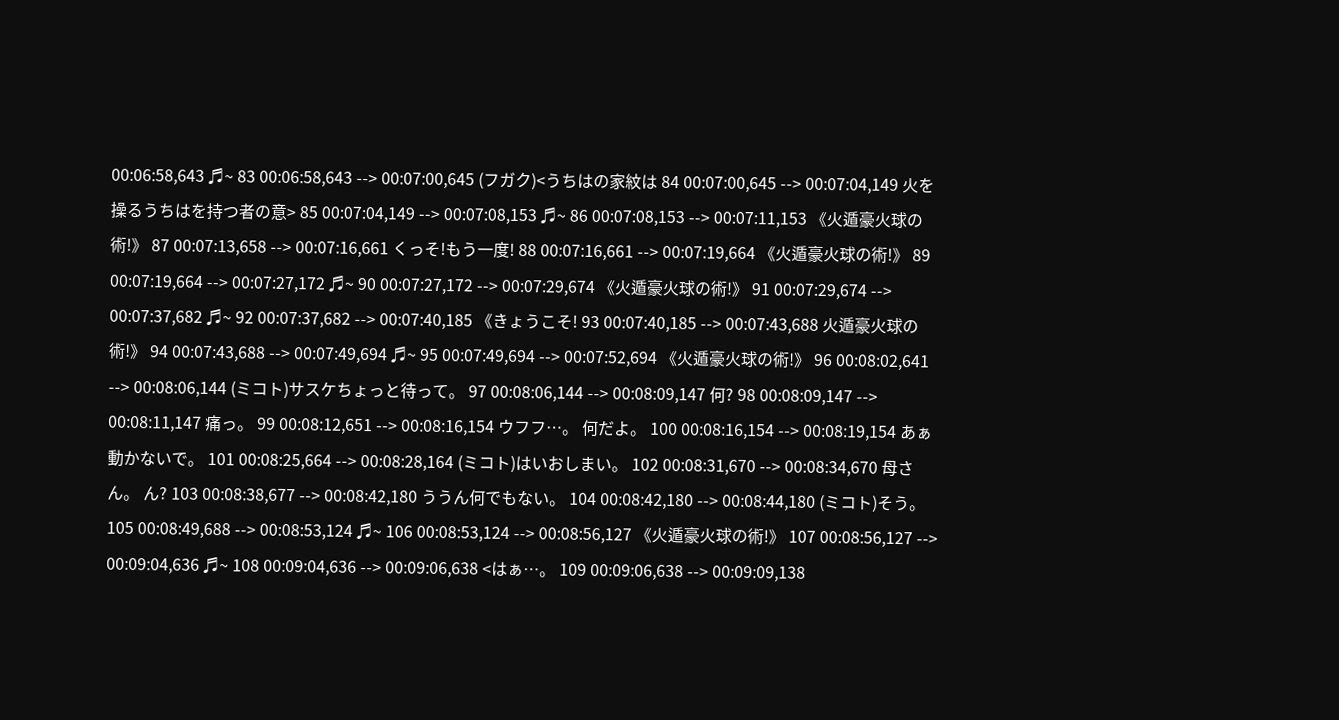00:06:58,643 ♬~ 83 00:06:58,643 --> 00:07:00,645 (フガク)<うちはの家紋は 84 00:07:00,645 --> 00:07:04,149 火を操るうちはを持つ者の意> 85 00:07:04,149 --> 00:07:08,153 ♬~ 86 00:07:08,153 --> 00:07:11,153 《火遁豪火球の術!》 87 00:07:13,658 --> 00:07:16,661 くっそ!もう一度! 88 00:07:16,661 --> 00:07:19,664 《火遁豪火球の術!》 89 00:07:19,664 --> 00:07:27,172 ♬~ 90 00:07:27,172 --> 00:07:29,674 《火遁豪火球の術!》 91 00:07:29,674 --> 00:07:37,682 ♬~ 92 00:07:37,682 --> 00:07:40,185 《きょうこそ! 93 00:07:40,185 --> 00:07:43,688 火遁豪火球の術!》 94 00:07:43,688 --> 00:07:49,694 ♬~ 95 00:07:49,694 --> 00:07:52,694 《火遁豪火球の術!》 96 00:08:02,641 --> 00:08:06,144 (ミコト)サスケちょっと待って。 97 00:08:06,144 --> 00:08:09,147 何? 98 00:08:09,147 --> 00:08:11,147 痛っ。 99 00:08:12,651 --> 00:08:16,154 ウフフ…。 何だよ。 100 00:08:16,154 --> 00:08:19,154 あぁ動かないで。 101 00:08:25,664 --> 00:08:28,164 (ミコト)はいおしまい。 102 00:08:31,670 --> 00:08:34,670 母さん。 ん? 103 00:08:38,677 --> 00:08:42,180 ううん何でもない。 104 00:08:42,180 --> 00:08:44,180 (ミコト)そう。 105 00:08:49,688 --> 00:08:53,124 ♬~ 106 00:08:53,124 --> 00:08:56,127 《火遁豪火球の術!》 107 00:08:56,127 --> 00:09:04,636 ♬~ 108 00:09:04,636 --> 00:09:06,638 <はぁ…。 109 00:09:06,638 --> 00:09:09,138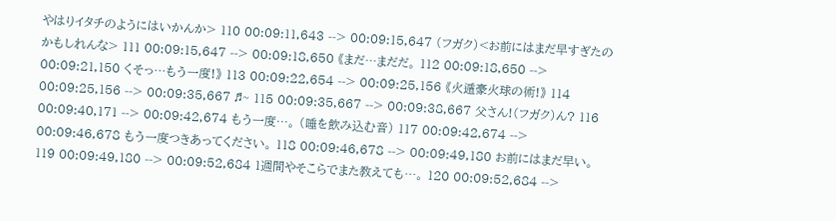やはりイタチのようにはいかんか> 110 00:09:11,643 --> 00:09:15,647 (フガク)<お前にはまだ早すぎたのかもしれんな> 111 00:09:15,647 --> 00:09:18,650 《まだ…まだだ。 112 00:09:18,650 --> 00:09:21,150 くそっ…もう一度!》 113 00:09:22,654 --> 00:09:25,156 《火遁豪火球の術!》 114 00:09:25,156 --> 00:09:35,667 ♬~ 115 00:09:35,667 --> 00:09:38,667 父さん!(フガク)ん? 116 00:09:40,171 --> 00:09:42,674 もう一度…。 (唾を飲み込む音) 117 00:09:42,674 --> 00:09:46,678 もう一度つきあってください。 118 00:09:46,678 --> 00:09:49,180 お前にはまだ早い。 119 00:09:49,180 --> 00:09:52,684 1週間やそこらでまた教えても…。 120 00:09:52,684 -->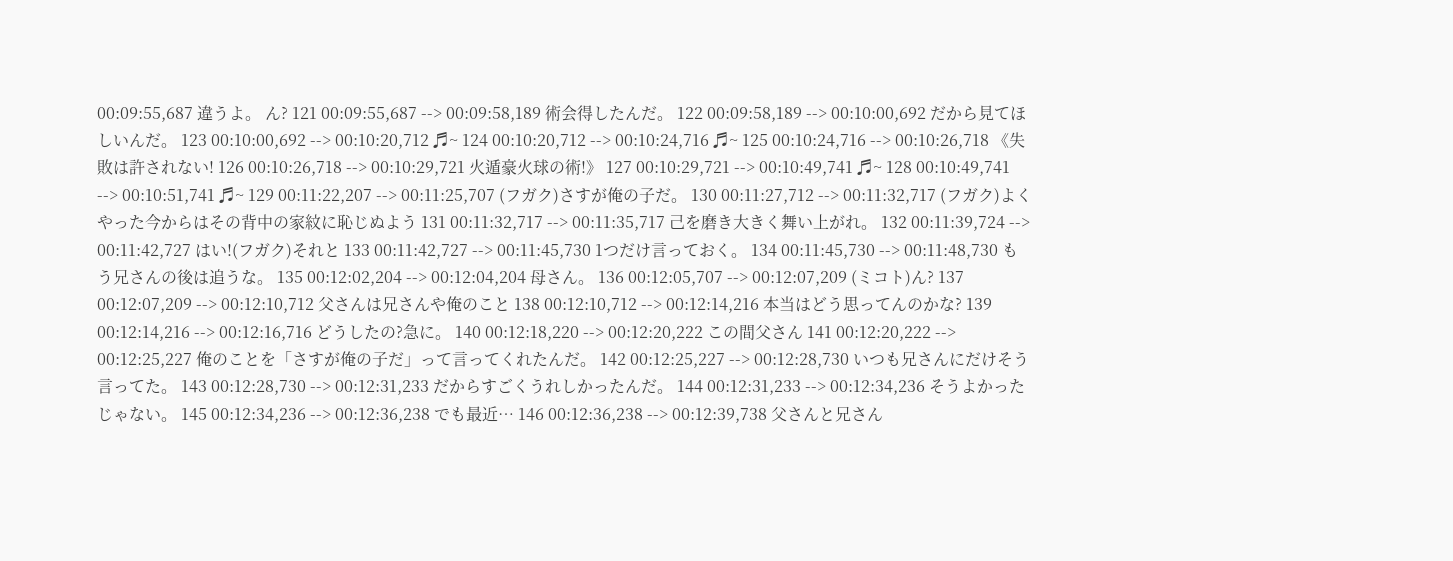00:09:55,687 違うよ。 ん? 121 00:09:55,687 --> 00:09:58,189 術会得したんだ。 122 00:09:58,189 --> 00:10:00,692 だから見てほしいんだ。 123 00:10:00,692 --> 00:10:20,712 ♬~ 124 00:10:20,712 --> 00:10:24,716 ♬~ 125 00:10:24,716 --> 00:10:26,718 《失敗は許されない! 126 00:10:26,718 --> 00:10:29,721 火遁豪火球の術!》 127 00:10:29,721 --> 00:10:49,741 ♬~ 128 00:10:49,741 --> 00:10:51,741 ♬~ 129 00:11:22,207 --> 00:11:25,707 (フガク)さすが俺の子だ。 130 00:11:27,712 --> 00:11:32,717 (フガク)よくやった今からはその背中の家紋に恥じぬよう 131 00:11:32,717 --> 00:11:35,717 己を磨き大きく舞い上がれ。 132 00:11:39,724 --> 00:11:42,727 はい!(フガク)それと 133 00:11:42,727 --> 00:11:45,730 1つだけ言っておく。 134 00:11:45,730 --> 00:11:48,730 もう兄さんの後は追うな。 135 00:12:02,204 --> 00:12:04,204 母さん。 136 00:12:05,707 --> 00:12:07,209 (ミコト)ん? 137 00:12:07,209 --> 00:12:10,712 父さんは兄さんや俺のこと 138 00:12:10,712 --> 00:12:14,216 本当はどう思ってんのかな? 139 00:12:14,216 --> 00:12:16,716 どうしたの?急に。 140 00:12:18,220 --> 00:12:20,222 この間父さん 141 00:12:20,222 --> 00:12:25,227 俺のことを「さすが俺の子だ」って言ってくれたんだ。 142 00:12:25,227 --> 00:12:28,730 いつも兄さんにだけそう言ってた。 143 00:12:28,730 --> 00:12:31,233 だからすごくうれしかったんだ。 144 00:12:31,233 --> 00:12:34,236 そうよかったじゃない。 145 00:12:34,236 --> 00:12:36,238 でも最近… 146 00:12:36,238 --> 00:12:39,738 父さんと兄さん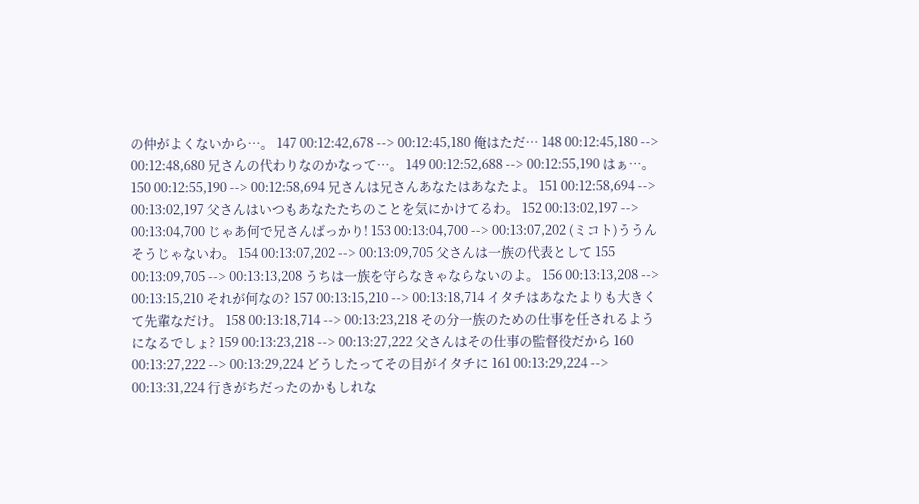の仲がよくないから…。 147 00:12:42,678 --> 00:12:45,180 俺はただ… 148 00:12:45,180 --> 00:12:48,680 兄さんの代わりなのかなって…。 149 00:12:52,688 --> 00:12:55,190 はぁ…。 150 00:12:55,190 --> 00:12:58,694 兄さんは兄さんあなたはあなたよ。 151 00:12:58,694 --> 00:13:02,197 父さんはいつもあなたたちのことを気にかけてるわ。 152 00:13:02,197 --> 00:13:04,700 じゃあ何で兄さんばっかり! 153 00:13:04,700 --> 00:13:07,202 (ミコト)ううんそうじゃないわ。 154 00:13:07,202 --> 00:13:09,705 父さんは一族の代表として 155 00:13:09,705 --> 00:13:13,208 うちは一族を守らなきゃならないのよ。 156 00:13:13,208 --> 00:13:15,210 それが何なの? 157 00:13:15,210 --> 00:13:18,714 イタチはあなたよりも大きくて先輩なだけ。 158 00:13:18,714 --> 00:13:23,218 その分一族のための仕事を任されるようになるでしょ? 159 00:13:23,218 --> 00:13:27,222 父さんはその仕事の監督役だから 160 00:13:27,222 --> 00:13:29,224 どうしたってその目がイタチに 161 00:13:29,224 --> 00:13:31,224 行きがちだったのかもしれな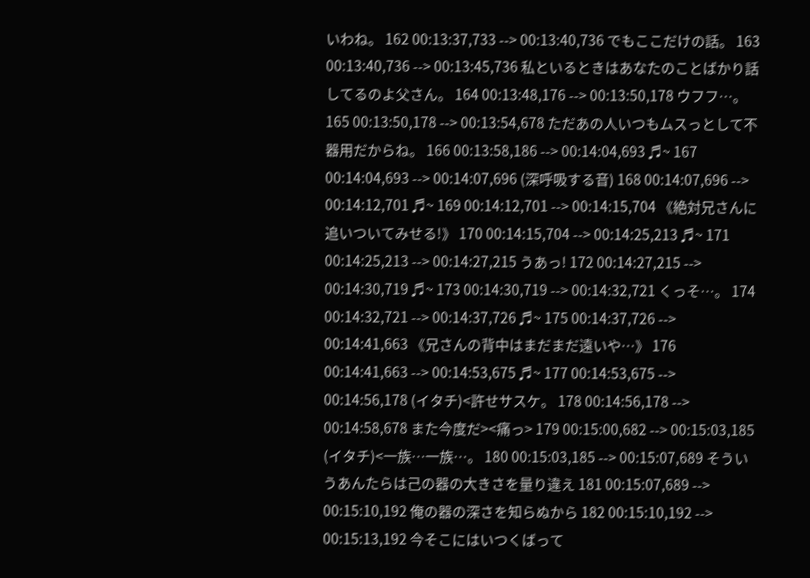いわね。 162 00:13:37,733 --> 00:13:40,736 でもここだけの話。 163 00:13:40,736 --> 00:13:45,736 私といるときはあなたのことばかり話してるのよ父さん。 164 00:13:48,176 --> 00:13:50,178 ウフフ…。 165 00:13:50,178 --> 00:13:54,678 ただあの人いつもムスっとして不器用だからね。 166 00:13:58,186 --> 00:14:04,693 ♬~ 167 00:14:04,693 --> 00:14:07,696 (深呼吸する音) 168 00:14:07,696 --> 00:14:12,701 ♬~ 169 00:14:12,701 --> 00:14:15,704 《絶対兄さんに追いついてみせる!》 170 00:14:15,704 --> 00:14:25,213 ♬~ 171 00:14:25,213 --> 00:14:27,215 うあっ! 172 00:14:27,215 --> 00:14:30,719 ♬~ 173 00:14:30,719 --> 00:14:32,721 くっそ…。 174 00:14:32,721 --> 00:14:37,726 ♬~ 175 00:14:37,726 --> 00:14:41,663 《兄さんの背中はまだまだ遠いや…》 176 00:14:41,663 --> 00:14:53,675 ♬~ 177 00:14:53,675 --> 00:14:56,178 (イタチ)<許せサスケ。 178 00:14:56,178 --> 00:14:58,678 また今度だ><痛っ> 179 00:15:00,682 --> 00:15:03,185 (イタチ)<一族…一族…。 180 00:15:03,185 --> 00:15:07,689 そういうあんたらは己の器の大きさを量り違え 181 00:15:07,689 --> 00:15:10,192 俺の器の深さを知らぬから 182 00:15:10,192 --> 00:15:13,192 今そこにはいつくばって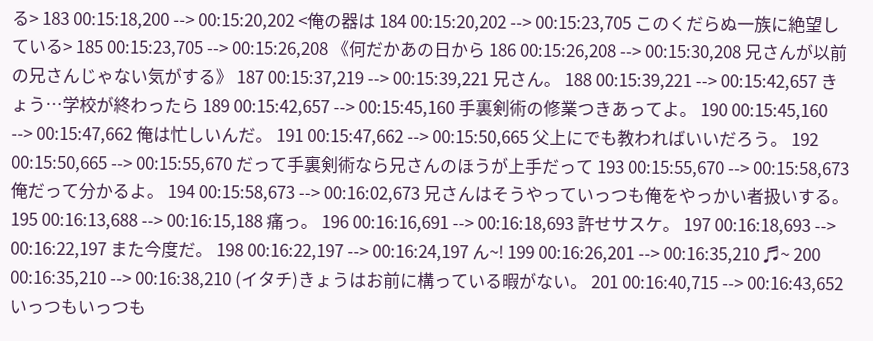る> 183 00:15:18,200 --> 00:15:20,202 <俺の器は 184 00:15:20,202 --> 00:15:23,705 このくだらぬ一族に絶望している> 185 00:15:23,705 --> 00:15:26,208 《何だかあの日から 186 00:15:26,208 --> 00:15:30,208 兄さんが以前の兄さんじゃない気がする》 187 00:15:37,219 --> 00:15:39,221 兄さん。 188 00:15:39,221 --> 00:15:42,657 きょう…学校が終わったら 189 00:15:42,657 --> 00:15:45,160 手裏剣術の修業つきあってよ。 190 00:15:45,160 --> 00:15:47,662 俺は忙しいんだ。 191 00:15:47,662 --> 00:15:50,665 父上にでも教わればいいだろう。 192 00:15:50,665 --> 00:15:55,670 だって手裏剣術なら兄さんのほうが上手だって 193 00:15:55,670 --> 00:15:58,673 俺だって分かるよ。 194 00:15:58,673 --> 00:16:02,673 兄さんはそうやっていっつも俺をやっかい者扱いする。 195 00:16:13,688 --> 00:16:15,188 痛っ。 196 00:16:16,691 --> 00:16:18,693 許せサスケ。 197 00:16:18,693 --> 00:16:22,197 また今度だ。 198 00:16:22,197 --> 00:16:24,197 ん~! 199 00:16:26,201 --> 00:16:35,210 ♬~ 200 00:16:35,210 --> 00:16:38,210 (イタチ)きょうはお前に構っている暇がない。 201 00:16:40,715 --> 00:16:43,652 いっつもいっつも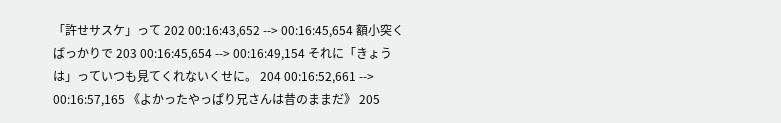「許せサスケ」って 202 00:16:43,652 --> 00:16:45,654 額小突くばっかりで 203 00:16:45,654 --> 00:16:49,154 それに「きょうは」っていつも見てくれないくせに。 204 00:16:52,661 --> 00:16:57,165 《よかったやっぱり兄さんは昔のままだ》 205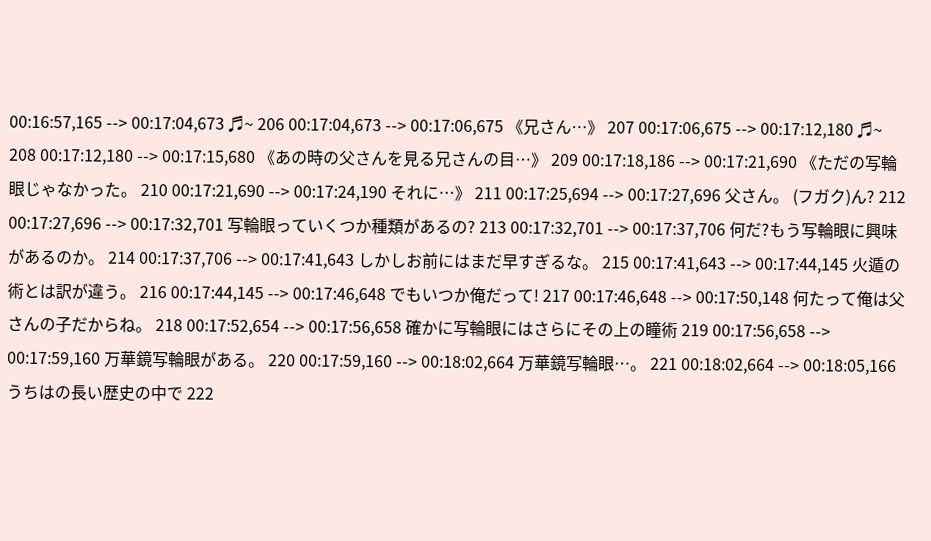00:16:57,165 --> 00:17:04,673 ♬~ 206 00:17:04,673 --> 00:17:06,675 《兄さん…》 207 00:17:06,675 --> 00:17:12,180 ♬~ 208 00:17:12,180 --> 00:17:15,680 《あの時の父さんを見る兄さんの目…》 209 00:17:18,186 --> 00:17:21,690 《ただの写輪眼じゃなかった。 210 00:17:21,690 --> 00:17:24,190 それに…》 211 00:17:25,694 --> 00:17:27,696 父さん。 (フガク)ん? 212 00:17:27,696 --> 00:17:32,701 写輪眼っていくつか種類があるの? 213 00:17:32,701 --> 00:17:37,706 何だ?もう写輪眼に興味があるのか。 214 00:17:37,706 --> 00:17:41,643 しかしお前にはまだ早すぎるな。 215 00:17:41,643 --> 00:17:44,145 火遁の術とは訳が違う。 216 00:17:44,145 --> 00:17:46,648 でもいつか俺だって! 217 00:17:46,648 --> 00:17:50,148 何たって俺は父さんの子だからね。 218 00:17:52,654 --> 00:17:56,658 確かに写輪眼にはさらにその上の瞳術 219 00:17:56,658 --> 00:17:59,160 万華鏡写輪眼がある。 220 00:17:59,160 --> 00:18:02,664 万華鏡写輪眼…。 221 00:18:02,664 --> 00:18:05,166 うちはの長い歴史の中で 222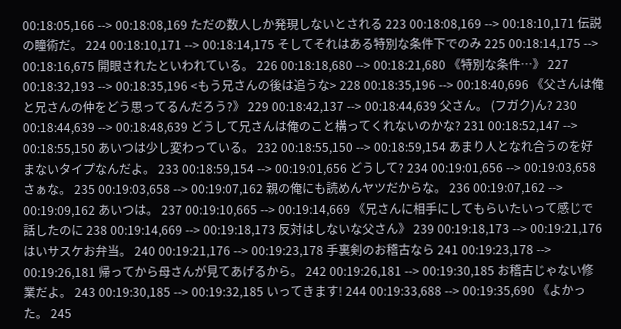00:18:05,166 --> 00:18:08,169 ただの数人しか発現しないとされる 223 00:18:08,169 --> 00:18:10,171 伝説の瞳術だ。 224 00:18:10,171 --> 00:18:14,175 そしてそれはある特別な条件下でのみ 225 00:18:14,175 --> 00:18:16,675 開眼されたといわれている。 226 00:18:18,680 --> 00:18:21,680 《特別な条件…》 227 00:18:32,193 --> 00:18:35,196 <もう兄さんの後は追うな> 228 00:18:35,196 --> 00:18:40,696 《父さんは俺と兄さんの仲をどう思ってるんだろう?》 229 00:18:42,137 --> 00:18:44,639 父さん。 (フガク)ん? 230 00:18:44,639 --> 00:18:48,639 どうして兄さんは俺のこと構ってくれないのかな? 231 00:18:52,147 --> 00:18:55,150 あいつは少し変わっている。 232 00:18:55,150 --> 00:18:59,154 あまり人となれ合うのを好まないタイプなんだよ。 233 00:18:59,154 --> 00:19:01,656 どうして? 234 00:19:01,656 --> 00:19:03,658 さぁな。 235 00:19:03,658 --> 00:19:07,162 親の俺にも読めんヤツだからな。 236 00:19:07,162 --> 00:19:09,162 あいつは。 237 00:19:10,665 --> 00:19:14,669 《兄さんに相手にしてもらいたいって感じで話したのに 238 00:19:14,669 --> 00:19:18,173 反対はしないな父さん》 239 00:19:18,173 --> 00:19:21,176 はいサスケお弁当。 240 00:19:21,176 --> 00:19:23,178 手裏剣のお稽古なら 241 00:19:23,178 --> 00:19:26,181 帰ってから母さんが見てあげるから。 242 00:19:26,181 --> 00:19:30,185 お稽古じゃない修業だよ。 243 00:19:30,185 --> 00:19:32,185 いってきます! 244 00:19:33,688 --> 00:19:35,690 《よかった。 245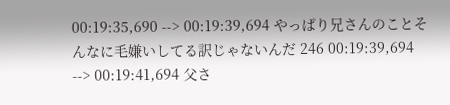00:19:35,690 --> 00:19:39,694 やっぱり兄さんのことそんなに毛嫌いしてる訳じゃないんだ 246 00:19:39,694 --> 00:19:41,694 父さ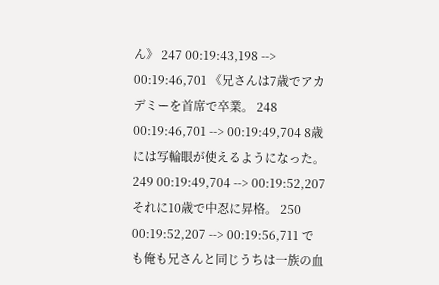ん》 247 00:19:43,198 --> 00:19:46,701 《兄さんは7歳でアカデミーを首席で卒業。 248 00:19:46,701 --> 00:19:49,704 8歳には写輪眼が使えるようになった。 249 00:19:49,704 --> 00:19:52,207 それに10歳で中忍に昇格。 250 00:19:52,207 --> 00:19:56,711 でも俺も兄さんと同じうちは一族の血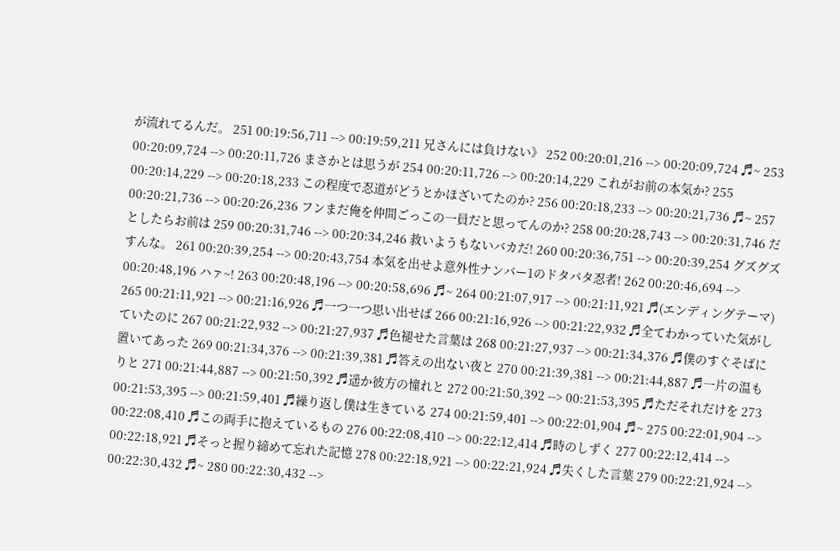が流れてるんだ。 251 00:19:56,711 --> 00:19:59,211 兄さんには負けない》 252 00:20:01,216 --> 00:20:09,724 ♬~ 253 00:20:09,724 --> 00:20:11,726 まさかとは思うが 254 00:20:11,726 --> 00:20:14,229 これがお前の本気か? 255 00:20:14,229 --> 00:20:18,233 この程度で忍道がどうとかほざいてたのか? 256 00:20:18,233 --> 00:20:21,736 ♬~ 257 00:20:21,736 --> 00:20:26,236 フンまだ俺を仲間ごっこの一員だと思ってんのか? 258 00:20:28,743 --> 00:20:31,746 だとしたらお前は 259 00:20:31,746 --> 00:20:34,246 救いようもないバカだ! 260 00:20:36,751 --> 00:20:39,254 グズグズすんな。 261 00:20:39,254 --> 00:20:43,754 本気を出せよ意外性ナンバー1のドタバタ忍者! 262 00:20:46,694 --> 00:20:48,196 ハァ~! 263 00:20:48,196 --> 00:20:58,696 ♬~ 264 00:21:07,917 --> 00:21:11,921 ♬(エンディングテーマ) 265 00:21:11,921 --> 00:21:16,926 ♬一つ一つ思い出せば 266 00:21:16,926 --> 00:21:22,932 ♬全てわかっていた気がしていたのに 267 00:21:22,932 --> 00:21:27,937 ♬色褪せた言葉は 268 00:21:27,937 --> 00:21:34,376 ♬僕のすぐそばに置いてあった 269 00:21:34,376 --> 00:21:39,381 ♬答えの出ない夜と 270 00:21:39,381 --> 00:21:44,887 ♬一片の温もりと 271 00:21:44,887 --> 00:21:50,392 ♬遥か彼方の憧れと 272 00:21:50,392 --> 00:21:53,395 ♬ただそれだけを 273 00:21:53,395 --> 00:21:59,401 ♬繰り返し僕は生きている 274 00:21:59,401 --> 00:22:01,904 ♬~ 275 00:22:01,904 --> 00:22:08,410 ♬この両手に抱えているもの 276 00:22:08,410 --> 00:22:12,414 ♬時のしずく 277 00:22:12,414 --> 00:22:18,921 ♬そっと握り締めて忘れた記憶 278 00:22:18,921 --> 00:22:21,924 ♬失くした言葉 279 00:22:21,924 --> 00:22:30,432 ♬~ 280 00:22:30,432 -->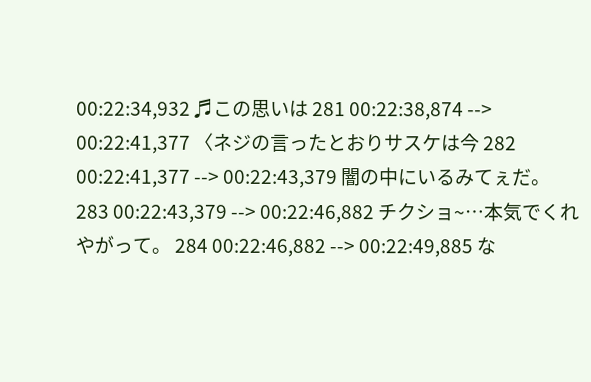00:22:34,932 ♬この思いは 281 00:22:38,874 --> 00:22:41,377 〈ネジの言ったとおりサスケは今 282 00:22:41,377 --> 00:22:43,379 闇の中にいるみてぇだ。 283 00:22:43,379 --> 00:22:46,882 チクショ~…本気でくれやがって。 284 00:22:46,882 --> 00:22:49,885 な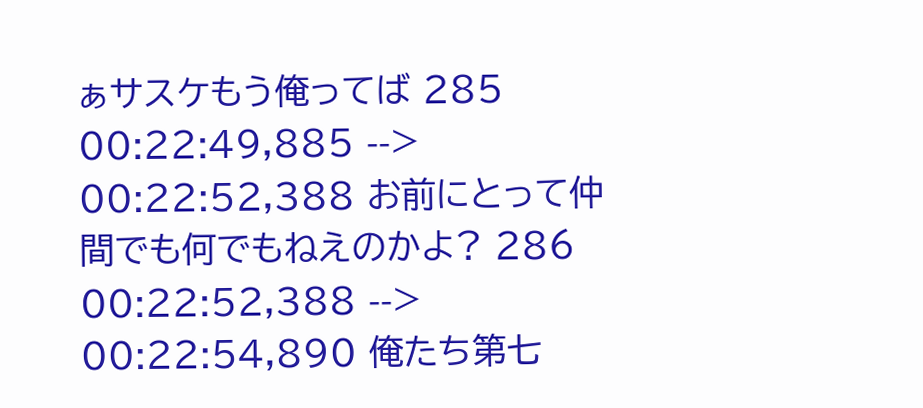ぁサスケもう俺ってば 285 00:22:49,885 --> 00:22:52,388 お前にとって仲間でも何でもねえのかよ? 286 00:22:52,388 --> 00:22:54,890 俺たち第七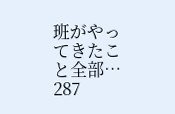班がやってきたこと全部… 287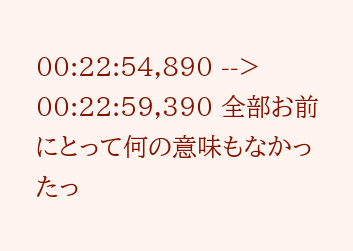00:22:54,890 --> 00:22:59,390 全部お前にとって何の意味もなかったっ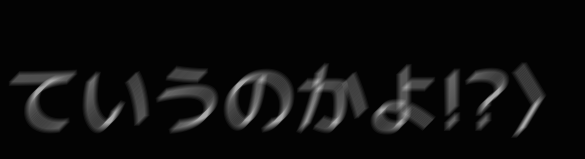ていうのかよ!?〉